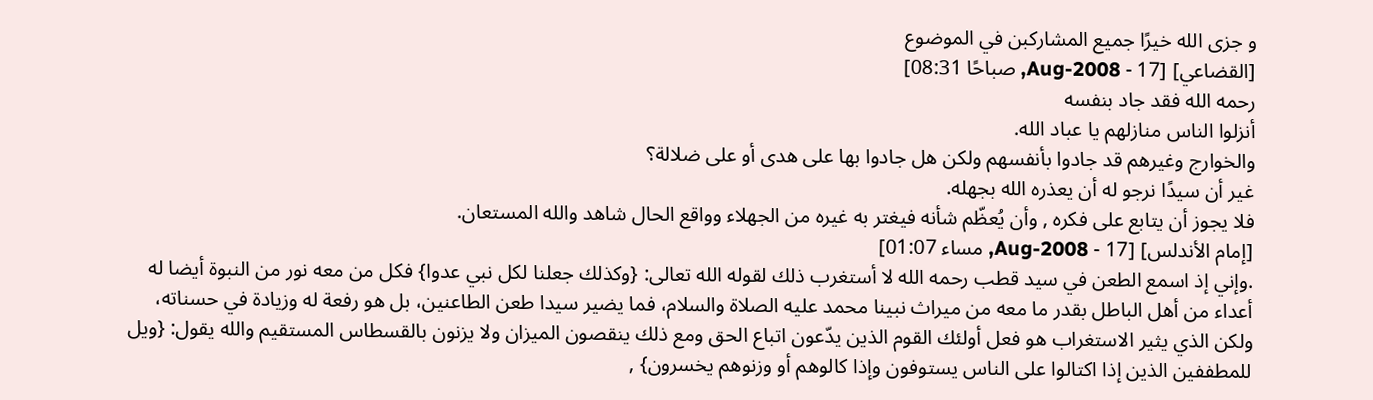و جزى الله خيرًا جميع المشاركبن في الموضوع
[القضاعي] [17 - Aug-2008, صباحًا 08:31]
رحمه الله فقد جاد بنفسه
أنزلوا الناس منازلهم يا عباد الله.
والخوارج وغيرهم قد جادوا بأنفسهم ولكن هل جادوا بها على هدى أو على ضلالة؟
غير أن سيدًا نرجو له أن يعذره الله بجهله.
فلا يجوز أن يتابع على فكره , وأن يُعظّم شأنه فيغتر به غيره من الجهلاء وواقع الحال شاهد والله المستعان.
[إمام الأندلس] [17 - Aug-2008, مساء 01:07]
.وإني إذ اسمع الطعن في سيد قطب رحمه الله لا أستغرب ذلك لقوله الله تعالى: {وكذلك جعلنا لكل نبي عدوا} فكل من معه نور من النبوة أيضا له أعداء من أهل الباطل بقدر ما معه من ميراث نبينا محمد عليه الصلاة والسلام، فما يضير سيدا طعن الطاعنين، بل هو رفعة له وزيادة في حسناته، ولكن الذي يثير الاستغراب هو فعل أولئك القوم الذين يدّعون اتباع الحق ومع ذلك ينقصون الميزان ولا يزنون بالقسطاس المستقيم والله يقول: {ويل للمطففين الذين إذا اكتالوا على الناس يستوفون وإذا كالوهم أو وزنوهم يخسرون} ,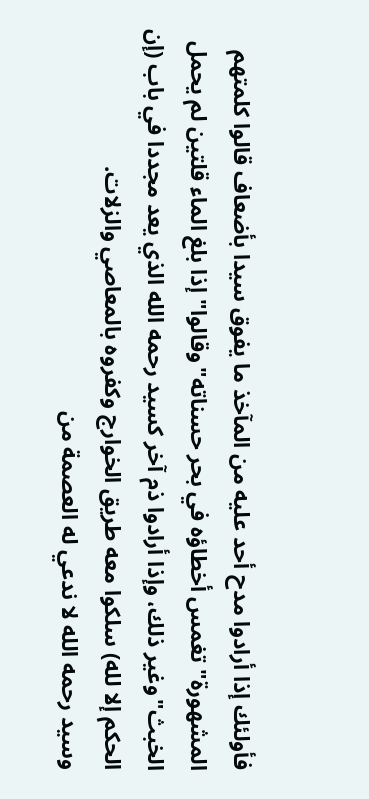فأولئك إذا أرادوا مدح أحد عليه من المآخذ ما يفوق سيدا بأضعاف قالوا كلمتهم المشهورة"تغمس أخطاؤه في بحر حسناته"وقالوا"إذا بلغ الماء قلتين لم يحمل الخبث"وغير ذلك، وإذا أرادوا ذم آخر كسيد رحمه الله الذي يعد مجددا في باب (إن الحكم إلا لله) سلكوا معه طريق الخوارج وكفروه بالمعاصي والزلات.
وسيد رحمه الله لا ندعي له العصمة من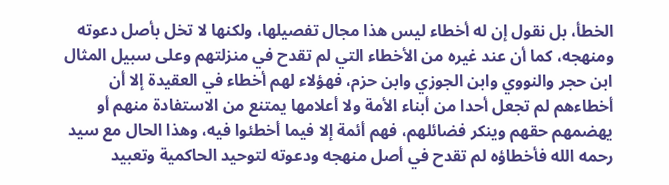الخطأ، بل نقول إن له أخطاء ليس هذا مجال تفصيلها، ولكنها لا تخل بأصل دعوته ومنهجه، كما أن عند غيره من الأخطاء التي لم تقدح في منزلتهم وعلى سبيل المثال ابن حجر والنووي وابن الجوزي وابن حزم، فهؤلاء لهم أخطاء في العقيدة إلا أن أخطاءهم لم تجعل أحدا من أبناء الأمة ولا أعلامها يمتنع من الاستفادة منهم أو يهضمهم حقهم وينكر فضائلهم، فهم أئمة إلا فيما أخطئوا فيه، وهذا الحال مع سيد رحمه الله فأخطاؤه لم تقدح في أصل منهجه ودعوته لتوحيد الحاكمية وتعبيد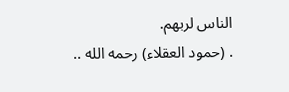الناس لربهم.
. (حمود العقلاء) رحمه الله ..